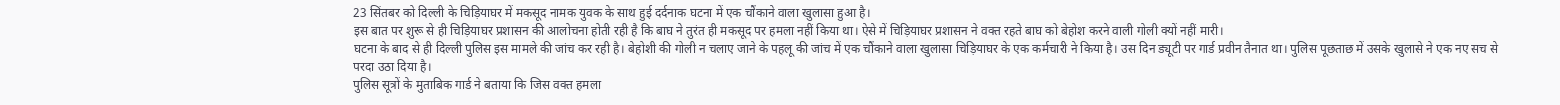23 सिंतबर को दिल्ली के चिड़ियाघर में मकसूद नामक युवक के साथ हुई दर्दनाक घटना में एक चौंकाने वाला खुलासा हुआ है।
इस बात पर शुरू से ही चिड़ियाघर प्रशासन की आलोचना होती रही है कि बाघ ने तुरंत ही मकसूद पर हमला नहीं किया था। ऐसे में चिड़ियाघर प्रशासन ने वक्त रहते बाघ को बेहोश करने वाली गोली क्यों नहीं मारी।
घटना के बाद से ही दिल्ली पुलिस इस मामले की जांच कर रही है। बेहोशी की गोली न चलाए जाने के पहलू की जांच में एक चौंकाने वाला खुलासा चिड़ियाघर के एक कर्मचारी ने किया है। उस दिन ड्यूटी पर गार्ड प्रवीन तैनात था। पुलिस पूछताछ में उसके खुलासे ने एक नए सच से परदा उठा दिया है।
पुलिस सूत्रों के मुताबिक गार्ड ने बताया कि जिस वक्त हमला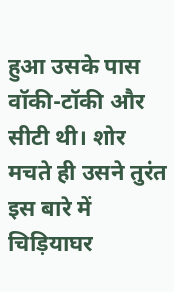हुआ उसके पास वॉकी-टॉकी और सीटी थी। शोर मचते ही उसने तुरंत इस बारे में चिड़ियाघर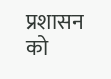प्रशासन को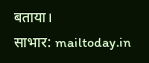बताया।
साभार: mailtoday.in